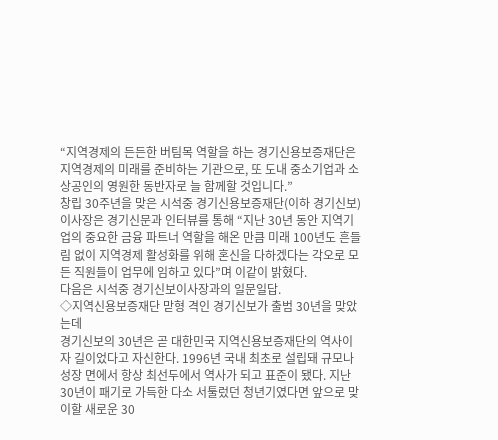“지역경제의 든든한 버팀목 역할을 하는 경기신용보증재단은 지역경제의 미래를 준비하는 기관으로, 또 도내 중소기업과 소상공인의 영원한 동반자로 늘 함께할 것입니다.”
창립 30주년을 맞은 시석중 경기신용보증재단(이하 경기신보) 이사장은 경기신문과 인터뷰를 통해 “지난 30년 동안 지역기업의 중요한 금융 파트너 역할을 해온 만큼 미래 100년도 흔들림 없이 지역경제 활성화를 위해 혼신을 다하겠다는 각오로 모든 직원들이 업무에 임하고 있다”며 이같이 밝혔다.
다음은 시석중 경기신보이사장과의 일문일답.
◇지역신용보증재단 맏형 격인 경기신보가 출범 30년을 맞았는데
경기신보의 30년은 곧 대한민국 지역신용보증재단의 역사이자 길이었다고 자신한다. 1996년 국내 최초로 설립돼 규모나 성장 면에서 항상 최선두에서 역사가 되고 표준이 됐다. 지난 30년이 패기로 가득한 다소 서툴렀던 청년기였다면 앞으로 맞이할 새로운 30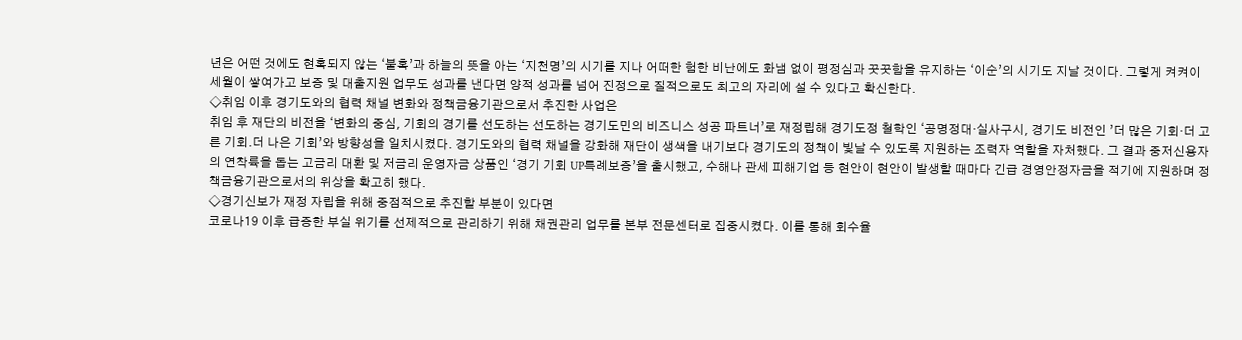년은 어떤 것에도 현혹되지 않는 ‘불혹’과 하늘의 뜻을 아는 ‘지천명’의 시기를 지나 어떠한 험한 비난에도 화냄 없이 평정심과 꿋꿋함을 유지하는 ‘이순’의 시기도 지날 것이다. 그렇게 켜켜이 세월이 쌓여가고 보증 및 대출지원 업무도 성과를 낸다면 양적 성과를 넘어 진정으로 질적으로도 최고의 자리에 설 수 있다고 확신한다.
◇취임 이후 경기도와의 협력 채널 변화와 정책금융기관으로서 추진한 사업은
취임 후 재단의 비전을 ‘변화의 중심, 기회의 경기를 선도하는 선도하는 경기도민의 비즈니스 성공 파트너’로 재정립해 경기도정 철학인 ‘공명정대·실사구시, 경기도 비전인 ’더 많은 기회·더 고른 기회.더 나은 기회’와 방향성을 일치시켰다. 경기도와의 협력 채널을 강화해 재단이 생색을 내기보다 경기도의 정책이 빛날 수 있도록 지원하는 조력자 역할을 자처했다. 그 결과 중저신용자의 연착륙을 돕는 고금리 대환 및 저금리 운영자금 상품인 ‘경기 기회 UP특례보증’을 출시했고, 수해나 관세 피해기업 등 현안이 현안이 발생할 때마다 긴급 경영안정자금을 적기에 지원하며 정책금융기관으로서의 위상을 확고히 했다.
◇경기신보가 재정 자립을 위해 중점적으로 추진할 부분이 있다면
코로나19 이후 급증한 부실 위기를 선제적으로 관리하기 위해 채권관리 업무를 본부 전문센터로 집중시켰다. 이를 통해 회수율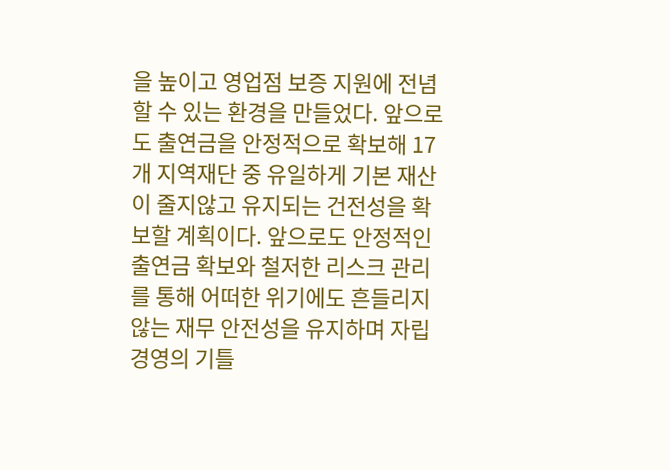을 높이고 영업점 보증 지원에 전념할 수 있는 환경을 만들었다. 앞으로도 출연금을 안정적으로 확보해 17개 지역재단 중 유일하게 기본 재산이 줄지않고 유지되는 건전성을 확보할 계획이다. 앞으로도 안정적인 출연금 확보와 철저한 리스크 관리를 통해 어떠한 위기에도 흔들리지 않는 재무 안전성을 유지하며 자립 경영의 기틀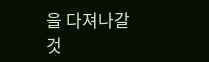을 다져나갈 것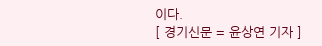이다.
[ 경기신문 = 윤상연 기자 ]